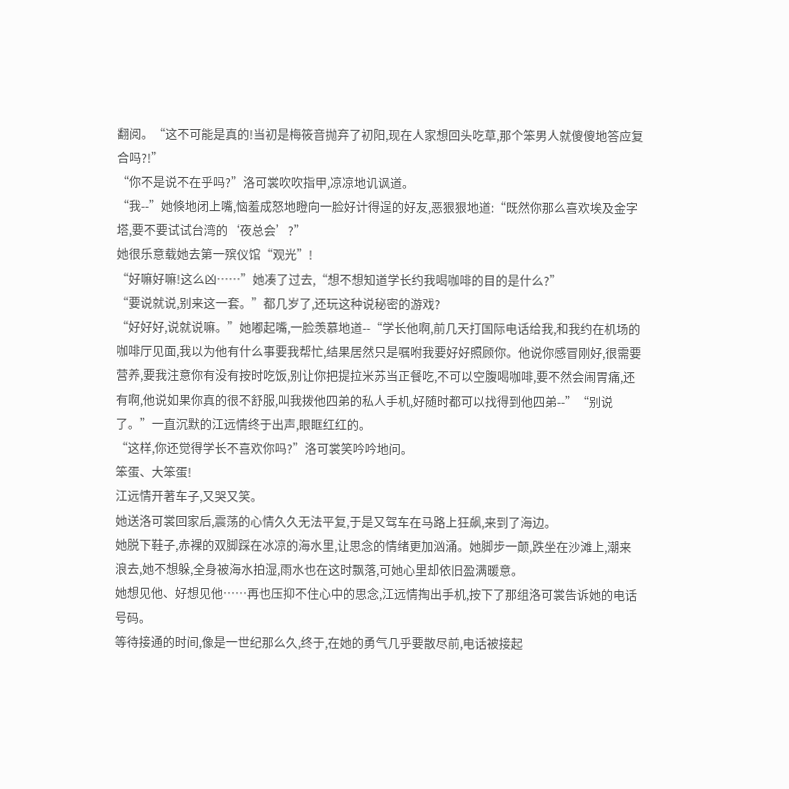翻阅。“这不可能是真的!当初是梅筱音抛弃了初阳,现在人家想回头吃草,那个笨男人就傻傻地答应复合吗?!”
“你不是说不在乎吗?”洛可裳吹吹指甲,凉凉地讥讽道。
“我--”她倏地闭上嘴,恼羞成怒地瞪向一脸好计得逞的好友,恶狠狠地道:“既然你那么喜欢埃及金字塔,要不要试试台湾的‘夜总会’?”
她很乐意载她去第一殡仪馆“观光”!
“好嘛好嘛!这么凶……”她凑了过去,“想不想知道学长约我喝咖啡的目的是什么?”
“要说就说,别来这一套。”都几岁了,还玩这种说秘密的游戏?
“好好好,说就说嘛。”她嘟起嘴,一脸羡慕地道--“学长他啊,前几天打国际电话给我,和我约在机场的咖啡厅见面,我以为他有什么事要我帮忙,结果居然只是嘱咐我要好好照顾你。他说你感冒刚好,很需要营养,要我注意你有没有按时吃饭,别让你把提拉米苏当正餐吃,不可以空腹喝咖啡,要不然会闹胃痛,还有啊,他说如果你真的很不舒服,叫我拨他四弟的私人手机,好随时都可以找得到他四弟--”“别说了。”一直沉默的江远情终于出声,眼眶红红的。
“这样,你还觉得学长不喜欢你吗?”洛可裳笑吟吟地问。
笨蛋、大笨蛋!
江远情开著车子,又哭又笑。
她送洛可裳回家后,震荡的心情久久无法平复,于是又驾车在马路上狂飙,来到了海边。
她脱下鞋子,赤裸的双脚踩在冰凉的海水里,让思念的情绪更加汹涌。她脚步一颠,跌坐在沙滩上,潮来浪去,她不想躲,全身被海水拍湿,雨水也在这时飘落,可她心里却依旧盈满暖意。
她想见他、好想见他……再也压抑不住心中的思念,江远情掏出手机,按下了那组洛可裳告诉她的电话号码。
等待接通的时间,像是一世纪那么久,终于,在她的勇气几乎要散尽前,电话被接起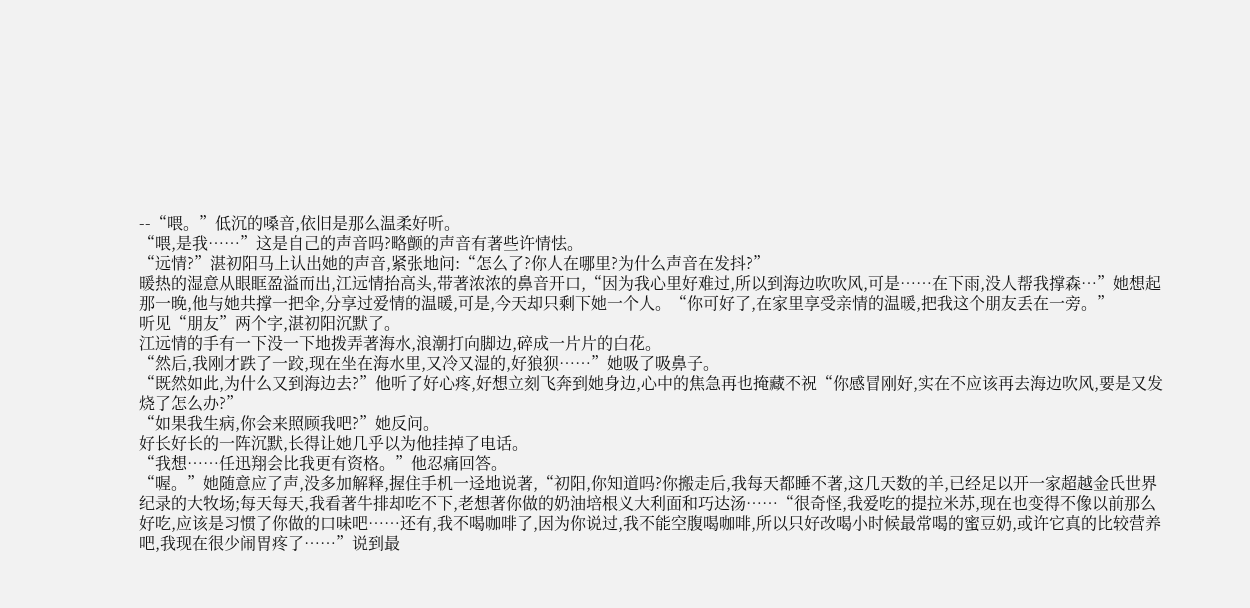--“喂。”低沉的嗓音,依旧是那么温柔好听。
“喂,是我……”这是自己的声音吗?略颤的声音有著些许情怯。
“远情?”湛初阳马上认出她的声音,紧张地问:“怎么了?你人在哪里?为什么声音在发抖?”
暖热的湿意从眼眶盈溢而出,江远情抬高头,带著浓浓的鼻音开口,“因为我心里好难过,所以到海边吹吹风,可是……在下雨,没人帮我撑森…”她想起那一晚,他与她共撑一把伞,分享过爱情的温暖,可是,今天却只剩下她一个人。“你可好了,在家里享受亲情的温暖,把我这个朋友丢在一旁。”
听见“朋友”两个字,湛初阳沉默了。
江远情的手有一下没一下地拨弄著海水,浪潮打向脚边,碎成一片片的白花。
“然后,我刚才跌了一跤,现在坐在海水里,又冷又湿的,好狼狈……”她吸了吸鼻子。
“既然如此,为什么又到海边去?”他听了好心疼,好想立刻飞奔到她身边,心中的焦急再也掩藏不祝“你感冒刚好,实在不应该再去海边吹风,要是又发烧了怎么办?”
“如果我生病,你会来照顾我吧?”她反问。
好长好长的一阵沉默,长得让她几乎以为他挂掉了电话。
“我想……任迅翔会比我更有资格。”他忍痛回答。
“喔。”她随意应了声,没多加解释,握住手机一迳地说著,“初阳,你知道吗?你搬走后,我每天都睡不著,这几天数的羊,已经足以开一家超越金氏世界纪录的大牧场;每天每天,我看著牛排却吃不下,老想著你做的奶油培根义大利面和巧达汤……“很奇怪,我爱吃的提拉米苏,现在也变得不像以前那么好吃,应该是习惯了你做的口味吧……还有,我不喝咖啡了,因为你说过,我不能空腹喝咖啡,所以只好改喝小时候最常喝的蜜豆奶,或许它真的比较营养吧,我现在很少闹胃疼了……”说到最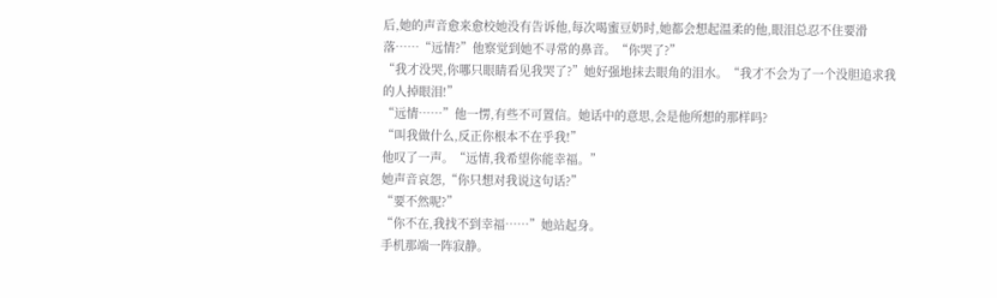后,她的声音愈来愈校她没有告诉他,每次喝蜜豆奶时,她都会想起温柔的他,眼泪总忍不住要滑落……“远情?”他察觉到她不寻常的鼻音。“你哭了?”
“我才没哭,你哪只眼睛看见我哭了?”她好强地抹去眼角的泪水。“我才不会为了一个没胆追求我的人掉眼泪!”
“远情……”他一愣,有些不可置信。她话中的意思,会是他所想的那样吗?
“叫我做什么,反正你根本不在乎我!”
他叹了一声。“远情,我希望你能幸福。”
她声音哀怨,“你只想对我说这句话?”
“要不然呢?”
“你不在,我找不到幸福……”她站起身。
手机那端一阵寂静。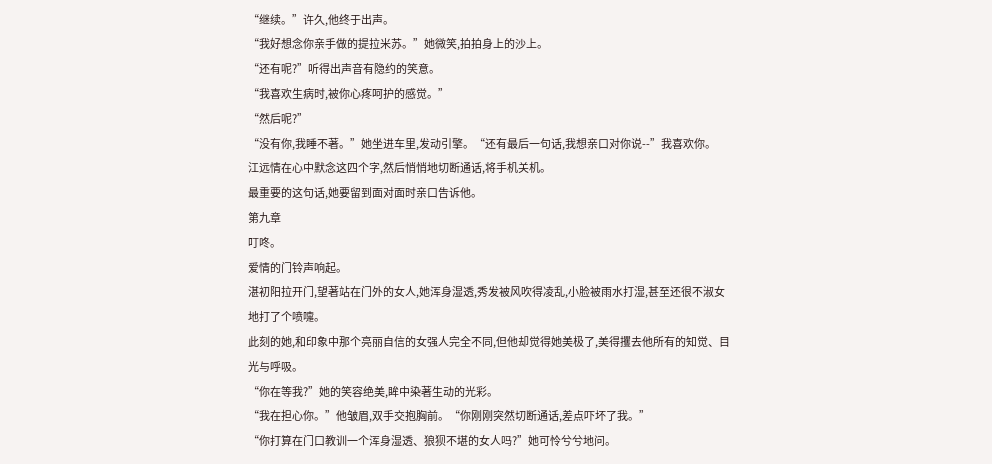“继续。”许久,他终于出声。
“我好想念你亲手做的提拉米苏。”她微笑,拍拍身上的沙上。
“还有呢?”听得出声音有隐约的笑意。
“我喜欢生病时,被你心疼呵护的感觉。”
“然后呢?”
“没有你,我睡不著。”她坐进车里,发动引擎。“还有最后一句话,我想亲口对你说--”我喜欢你。
江远情在心中默念这四个字,然后悄悄地切断通话,将手机关机。
最重要的这句话,她要留到面对面时亲口告诉他。
第九章
叮咚。
爱情的门铃声响起。
湛初阳拉开门,望著站在门外的女人,她浑身湿透,秀发被风吹得凌乱,小脸被雨水打湿,甚至还很不淑女地打了个喷嚏。
此刻的她,和印象中那个亮丽自信的女强人完全不同,但他却觉得她美极了,美得攫去他所有的知觉、目光与呼吸。
“你在等我?”她的笑容绝美,眸中染著生动的光彩。
“我在担心你。”他皱眉,双手交抱胸前。“你刚刚突然切断通话,差点吓坏了我。”
“你打算在门口教训一个浑身湿透、狼狈不堪的女人吗?”她可怜兮兮地问。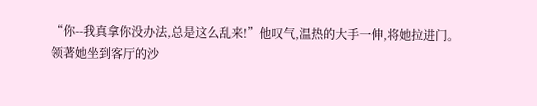“你--我真拿你没办法,总是这么乱来!”他叹气,温热的大手一伸,将她拉进门。
领著她坐到客厅的沙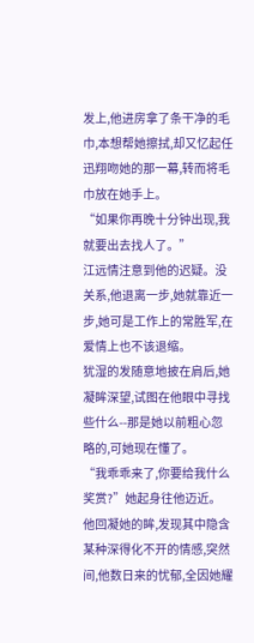发上,他进房拿了条干净的毛巾,本想帮她擦拭,却又忆起任迅翔吻她的那一幕,转而将毛巾放在她手上。
“如果你再晚十分钟出现,我就要出去找人了。”
江远情注意到他的迟疑。没关系,他退离一步,她就靠近一步,她可是工作上的常胜军,在爱情上也不该退缩。
犹湿的发随意地披在肩后,她凝眸深望,试图在他眼中寻找些什么--那是她以前粗心忽略的,可她现在懂了。
“我乖乖来了,你要给我什么奖赏?”她起身往他迈近。
他回凝她的眸,发现其中隐含某种深得化不开的情感,突然间,他数日来的忧郁,全因她耀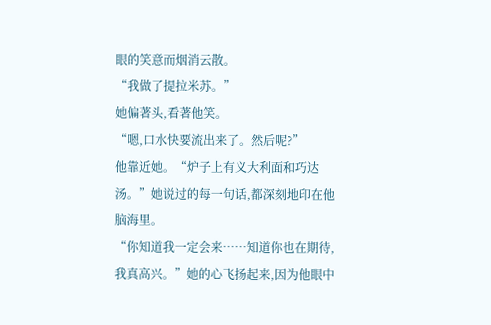眼的笑意而烟消云散。
“我做了提拉米苏。”
她偏著头,看著他笑。
“嗯,口水快要流出来了。然后呢?”
他靠近她。“炉子上有义大利面和巧达汤。”她说过的每一句话,都深刻地印在他脑海里。
“你知道我一定会来……知道你也在期待,我真高兴。”她的心飞扬起来,因为他眼中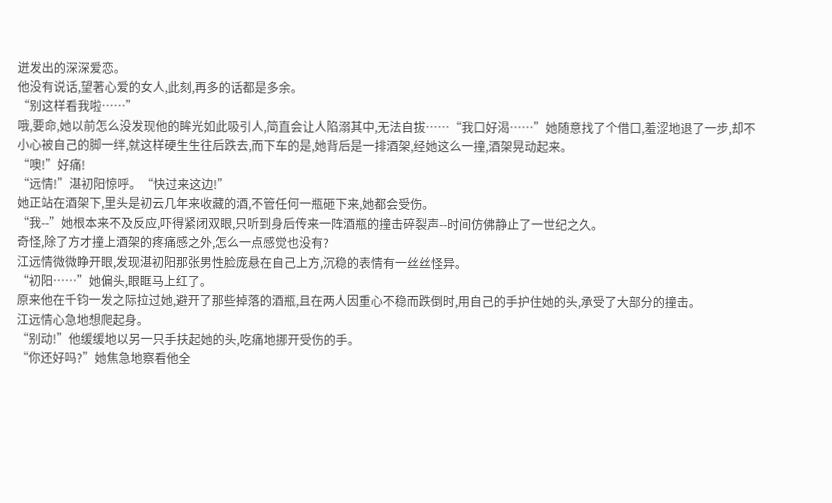迸发出的深深爱恋。
他没有说话,望著心爱的女人,此刻,再多的话都是多余。
“别这样看我啦……”
哦,要命,她以前怎么没发现他的眸光如此吸引人,简直会让人陷溺其中,无法自拔……“我口好渴……”她随意找了个借口,羞涩地退了一步,却不小心被自己的脚一绊,就这样硬生生往后跌去,而下车的是,她背后是一排酒架,经她这么一撞,酒架晃动起来。
“噢!”好痛!
“远情!”湛初阳惊呼。“快过来这边!”
她正站在酒架下,里头是初云几年来收藏的酒,不管任何一瓶砸下来,她都会受伤。
“我--”她根本来不及反应,吓得紧闭双眼,只听到身后传来一阵酒瓶的撞击碎裂声--时间仿佛静止了一世纪之久。
奇怪,除了方才撞上酒架的疼痛感之外,怎么一点感觉也没有?
江远情微微睁开眼,发现湛初阳那张男性脸庞悬在自己上方,沉稳的表情有一丝丝怪异。
“初阳……”她偏头,眼眶马上红了。
原来他在千钧一发之际拉过她,避开了那些掉落的酒瓶,且在两人因重心不稳而跌倒时,用自己的手护住她的头,承受了大部分的撞击。
江远情心急地想爬起身。
“别动!”他缓缓地以另一只手扶起她的头,吃痛地挪开受伤的手。
“你还好吗?”她焦急地察看他全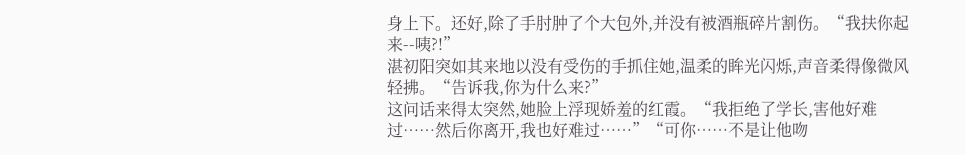身上下。还好,除了手肘肿了个大包外,并没有被酒瓶碎片割伤。“我扶你起来--咦?!”
湛初阳突如其来地以没有受伤的手抓住她,温柔的眸光闪烁,声音柔得像微风轻拂。“告诉我,你为什么来?”
这问话来得太突然,她脸上浮现娇羞的红霞。“我拒绝了学长,害他好难过……然后你离开,我也好难过……”“可你……不是让他吻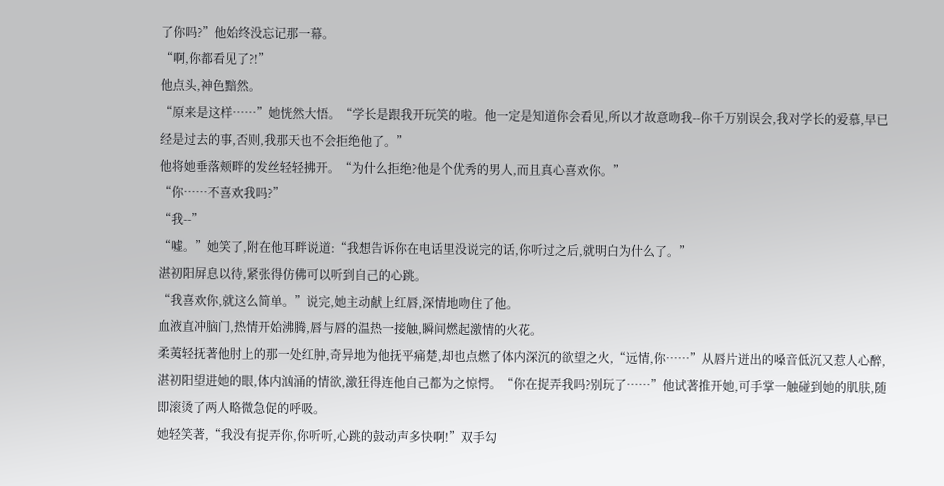了你吗?”他始终没忘记那一幕。
“啊,你都看见了?!”
他点头,神色黯然。
“原来是这样……”她恍然大悟。“学长是跟我开玩笑的啦。他一定是知道你会看见,所以才故意吻我--你千万别误会,我对学长的爱慕,早已经是过去的事,否则,我那天也不会拒绝他了。”
他将她垂落颊畔的发丝轻轻拂开。“为什么拒绝?他是个优秀的男人,而且真心喜欢你。”
“你……不喜欢我吗?”
“我--”
“嘘。”她笑了,附在他耳畔说道:“我想告诉你在电话里没说完的话,你听过之后,就明白为什么了。”
湛初阳屏息以待,紧张得仿佛可以听到自己的心跳。
“我喜欢你,就这么简单。”说完,她主动献上红唇,深情地吻住了他。
血液直冲脑门,热情开始沸腾,唇与唇的温热一接触,瞬间燃起激情的火花。
柔荑轻抚著他肘上的那一处红肿,奇异地为他抚平痛楚,却也点燃了体内深沉的欲望之火,“远情,你……”从唇片迸出的嗓音低沉又惹人心醉,湛初阳望进她的眼,体内汹涌的情欲,激狂得连他自己都为之惊愕。“你在捉弄我吗?别玩了……”他试著推开她,可手掌一触碰到她的肌肤,随即滚烫了两人略微急促的呼吸。
她轻笑著,“我没有捉弄你,你听听,心跳的鼓动声多快啊!”双手勾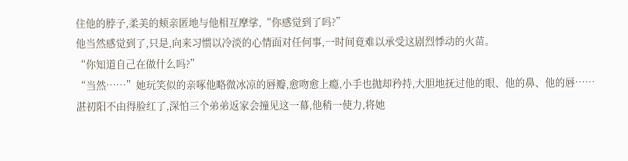住他的脖子,柔美的颊亲匿地与他相互摩挲,“你感觉到了吗?”
他当然感觉到了,只是,向来习惯以冷淡的心情面对任何事,一时间竟难以承受这剧烈悸动的火苗。
“你知道自己在做什么吗?”
“当然……”她玩笑似的亲啄他略微冰凉的唇瓣,愈吻愈上瘾,小手也抛却矜持,大胆地抚过他的眼、他的鼻、他的唇……湛初阳不由得脸红了,深怕三个弟弟返家会撞见这一幕,他稍一使力,将她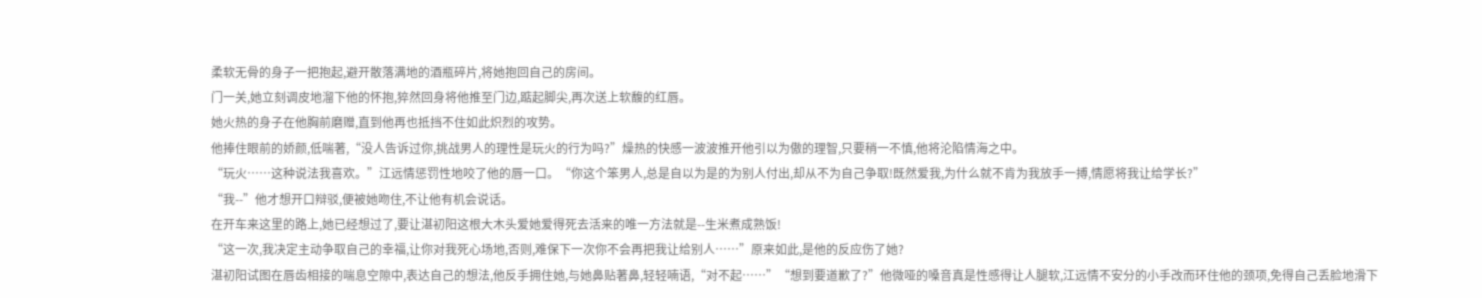柔软无骨的身子一把抱起,避开散落满地的酒瓶碎片,将她抱回自己的房间。
门一关,她立刻调皮地溜下他的怀抱,猝然回身将他推至门边,踮起脚尖,再次送上软馥的红唇。
她火热的身子在他胸前磨赠,直到他再也抵挡不住如此炽烈的攻势。
他捧住眼前的娇颜,低喘著,“没人告诉过你,挑战男人的理性是玩火的行为吗?”燥热的快感一波波推开他引以为傲的理智,只要稍一不慎,他将沦陷情海之中。
“玩火……这种说法我喜欢。”江远情惩罚性地咬了他的唇一口。“你这个笨男人,总是自以为是的为别人付出,却从不为自己争取!既然爱我,为什么就不肯为我放手一搏,情愿将我让给学长?”
“我--”他才想开口辩驳,便被她吻住,不让他有机会说话。
在开车来这里的路上,她已经想过了,要让湛初阳这根大木头爱她爱得死去活来的唯一方法就是--生米煮成熟饭!
“这一次,我决定主动争取自己的幸福,让你对我死心场地,否则,难保下一次你不会再把我让给别人……”原来如此,是他的反应伤了她?
湛初阳试图在唇齿相接的喘息空隙中,表达自己的想法,他反手拥住她,与她鼻贴著鼻,轻轻喃语,“对不起……”“想到要道歉了?”他微哑的嗓音真是性感得让人腿软,江远情不安分的小手改而环住他的颈项,免得自己丢脸地滑下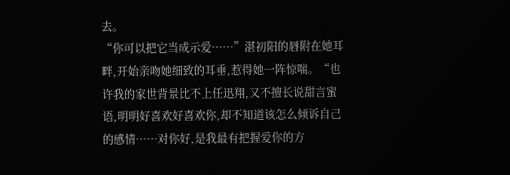去。
“你可以把它当成示爱……”湛初阳的唇附在她耳畔,开始亲吻她细致的耳垂,惹得她一阵惊喘。“也许我的家世背景比不上任迅翔,又不擅长说甜言蜜语,明明好喜欢好喜欢你,却不知道该怎么倾诉自己的感情……对你好,是我最有把握爱你的方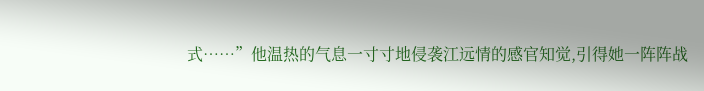式……”他温热的气息一寸寸地侵袭江远情的感官知觉,引得她一阵阵战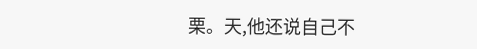栗。天,他还说自己不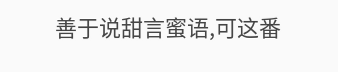善于说甜言蜜语,可这番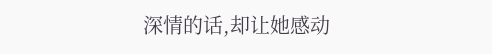深情的话,却让她感动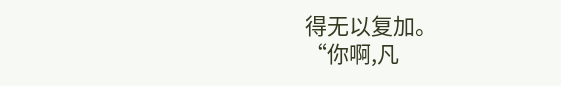得无以复加。
“你啊,凡